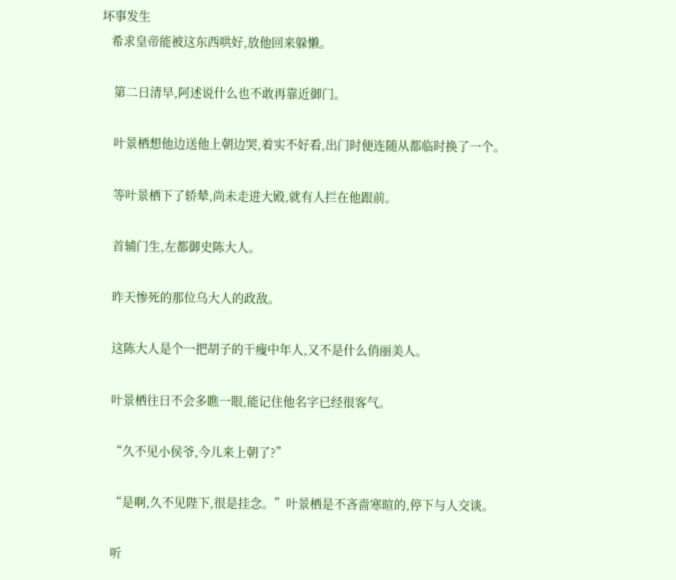坏事发生
   希求皇帝能被这东西哄好,放他回来躲懒。

    第二日清早,阿述说什么也不敢再靠近御门。

    叶景栖想他边送他上朝边哭,着实不好看,出门时便连随从都临时换了一个。

    等叶景栖下了轿辇,尚未走进大殿,就有人拦在他跟前。

    首辅门生,左都御史陈大人。

    昨天惨死的那位乌大人的政敌。

    这陈大人是个一把胡子的干瘦中年人,又不是什么俏丽美人。

    叶景栖往日不会多瞧一眼,能记住他名字已经很客气。

    “久不见小侯爷,今儿来上朝了?”

    “是啊,久不见陛下,很是挂念。”叶景栖是不吝啬寒暄的,停下与人交谈。

    听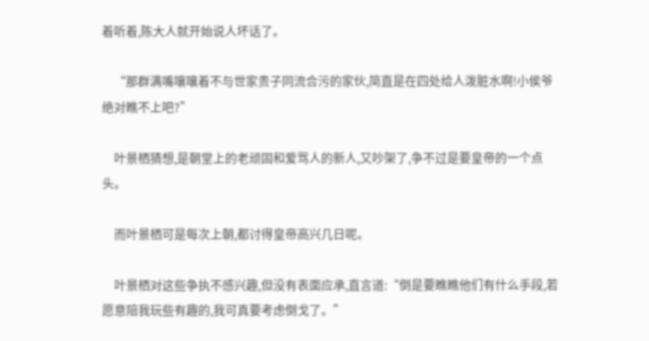着听着,陈大人就开始说人坏话了。

    “那群满嘴嚷嚷着不与世家贵子同流合污的家伙,简直是在四处给人泼脏水啊!小侯爷绝对瞧不上吧?”

    叶景栖猜想,是朝堂上的老顽固和爱骂人的新人,又吵架了,争不过是要皇帝的一个点头。

    而叶景栖可是每次上朝,都讨得皇帝高兴几日呢。

    叶景栖对这些争执不感兴趣,但没有表面应承,直言道:“倒是要瞧瞧他们有什么手段,若愿意陪我玩些有趣的,我可真要考虑倒戈了。”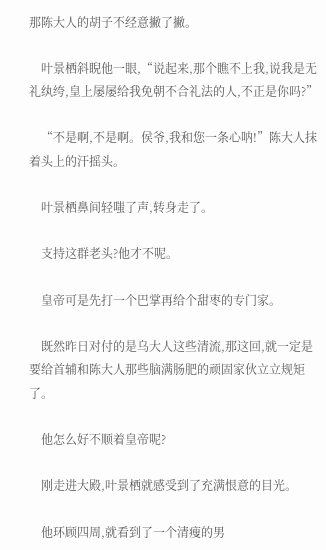那陈大人的胡子不经意撇了撇。

    叶景栖斜睨他一眼,“说起来,那个瞧不上我,说我是无礼纨绔,皇上屡屡给我免朝不合礼法的人,不正是你吗?”

    “不是啊,不是啊。侯爷,我和您一条心呐!”陈大人抹着头上的汗摇头。

    叶景栖鼻间轻嗤了声,转身走了。

    支持这群老头?他才不呢。

    皇帝可是先打一个巴掌再给个甜枣的专门家。

    既然昨日对付的是乌大人这些清流,那这回,就一定是要给首辅和陈大人那些脑满肠肥的顽固家伙立立规矩了。

    他怎么好不顺着皇帝呢?

    刚走进大殿,叶景栖就感受到了充满恨意的目光。

    他环顾四周,就看到了一个清瘦的男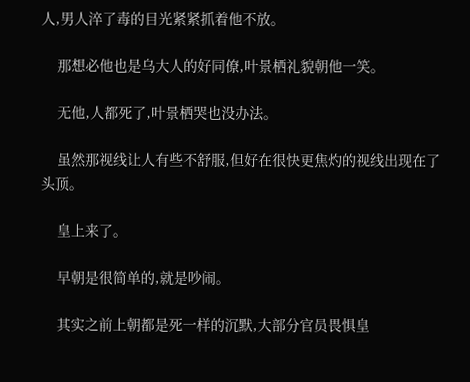人,男人淬了毒的目光紧紧抓着他不放。

    那想必他也是乌大人的好同僚,叶景栖礼貌朝他一笑。

    无他,人都死了,叶景栖哭也没办法。

    虽然那视线让人有些不舒服,但好在很快更焦灼的视线出现在了头顶。

    皇上来了。

    早朝是很简单的,就是吵闹。

    其实之前上朝都是死一样的沉默,大部分官员畏惧皇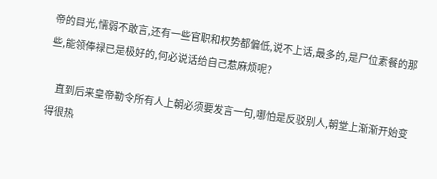帝的目光,懦弱不敢言,还有一些官职和权势都偏低,说不上话,最多的,是尸位素餐的那些,能领俸禄已是极好的,何必说话给自己惹麻烦呢?

    直到后来皇帝勒令所有人上朝必须要发言一句,哪怕是反驳别人,朝堂上渐渐开始变得很热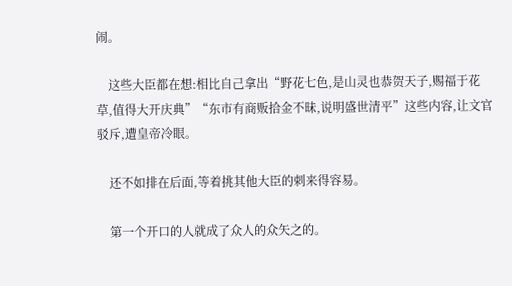闹。

    这些大臣都在想:相比自己拿出“野花七色,是山灵也恭贺天子,赐福于花草,值得大开庆典”“东市有商贩拾金不昧,说明盛世清平”这些内容,让文官驳斥,遭皇帝冷眼。

    还不如排在后面,等着挑其他大臣的刺来得容易。

    第一个开口的人就成了众人的众矢之的。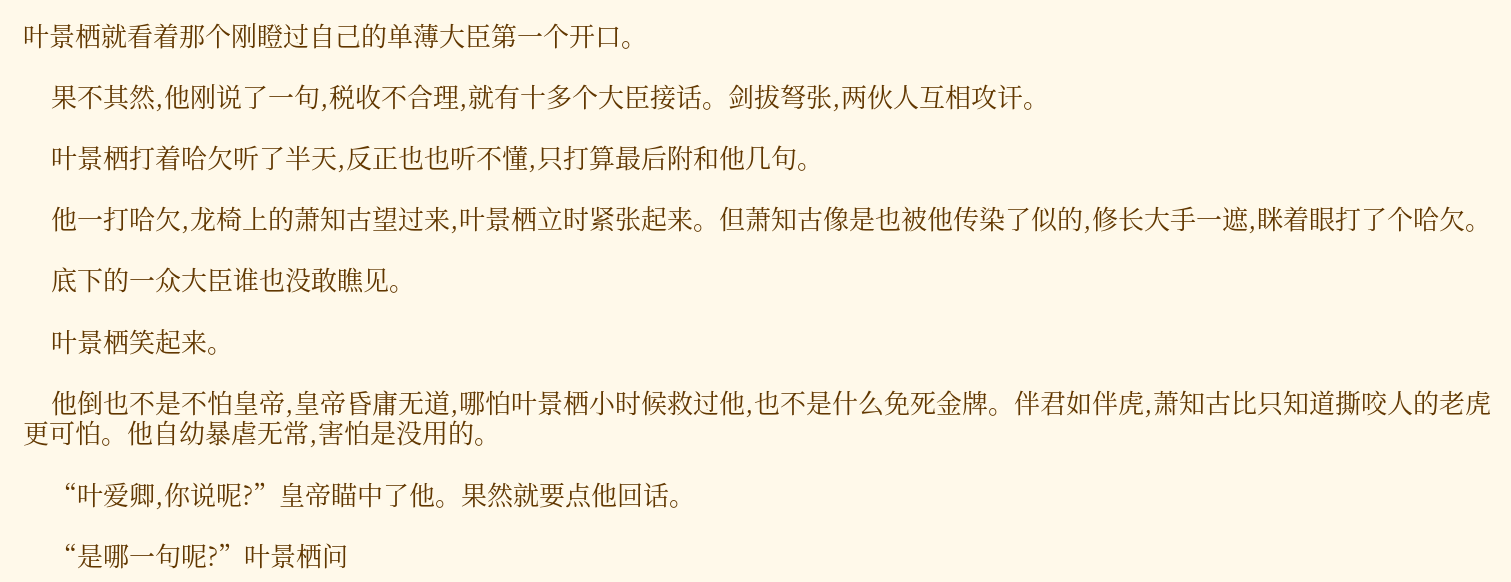叶景栖就看着那个刚瞪过自己的单薄大臣第一个开口。

    果不其然,他刚说了一句,税收不合理,就有十多个大臣接话。剑拔弩张,两伙人互相攻讦。

    叶景栖打着哈欠听了半天,反正也也听不懂,只打算最后附和他几句。

    他一打哈欠,龙椅上的萧知古望过来,叶景栖立时紧张起来。但萧知古像是也被他传染了似的,修长大手一遮,眯着眼打了个哈欠。

    底下的一众大臣谁也没敢瞧见。

    叶景栖笑起来。

    他倒也不是不怕皇帝,皇帝昏庸无道,哪怕叶景栖小时候救过他,也不是什么免死金牌。伴君如伴虎,萧知古比只知道撕咬人的老虎更可怕。他自幼暴虐无常,害怕是没用的。

    “叶爱卿,你说呢?”皇帝瞄中了他。果然就要点他回话。

    “是哪一句呢?”叶景栖问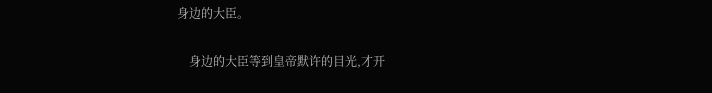身边的大臣。

    身边的大臣等到皇帝默许的目光,才开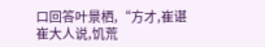口回答叶景栖,“方才,崔谌崔大人说,饥荒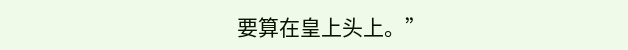要算在皇上头上。”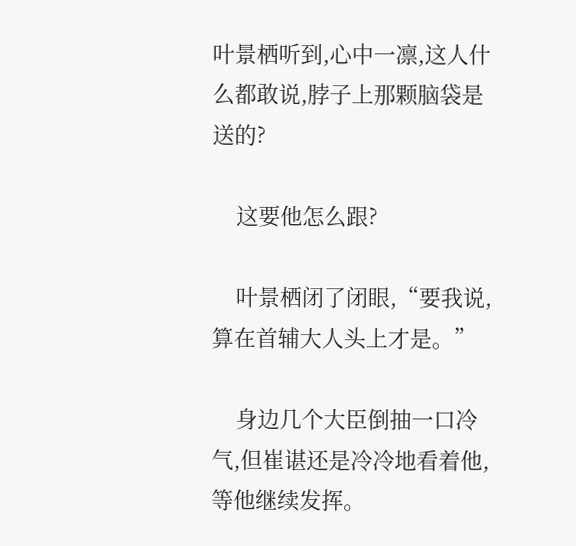叶景栖听到,心中一凛,这人什么都敢说,脖子上那颗脑袋是送的?

    这要他怎么跟?

    叶景栖闭了闭眼,“要我说,算在首辅大人头上才是。”

    身边几个大臣倒抽一口冷气,但崔谌还是冷冷地看着他,等他继续发挥。